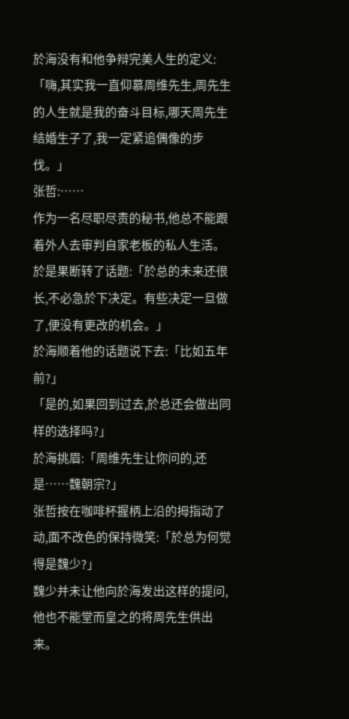於海没有和他争辩完美人生的定义:「嗨,其实我一直仰慕周维先生,周先生的人生就是我的奋斗目标,哪天周先生结婚生子了,我一定紧追偶像的步伐。」
张哲:……
作为一名尽职尽责的秘书,他总不能跟着外人去审判自家老板的私人生活。於是果断转了话题:「於总的未来还很长,不必急於下决定。有些决定一旦做了,便没有更改的机会。」
於海顺着他的话题说下去:「比如五年前?」
「是的,如果回到过去,於总还会做出同样的选择吗?」
於海挑眉:「周维先生让你问的,还是……魏朝宗?」
张哲按在咖啡杯握柄上沿的拇指动了动,面不改色的保持微笑:「於总为何觉得是魏少?」
魏少并未让他向於海发出这样的提问,他也不能堂而皇之的将周先生供出来。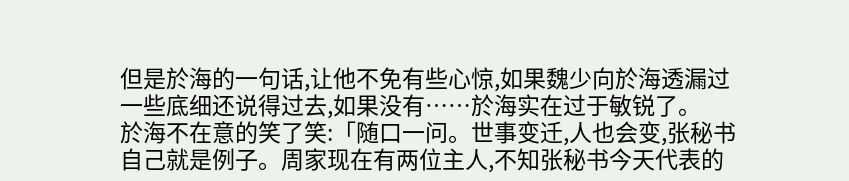但是於海的一句话,让他不免有些心惊,如果魏少向於海透漏过一些底细还说得过去,如果没有……於海实在过于敏锐了。
於海不在意的笑了笑:「随口一问。世事变迁,人也会变,张秘书自己就是例子。周家现在有两位主人,不知张秘书今天代表的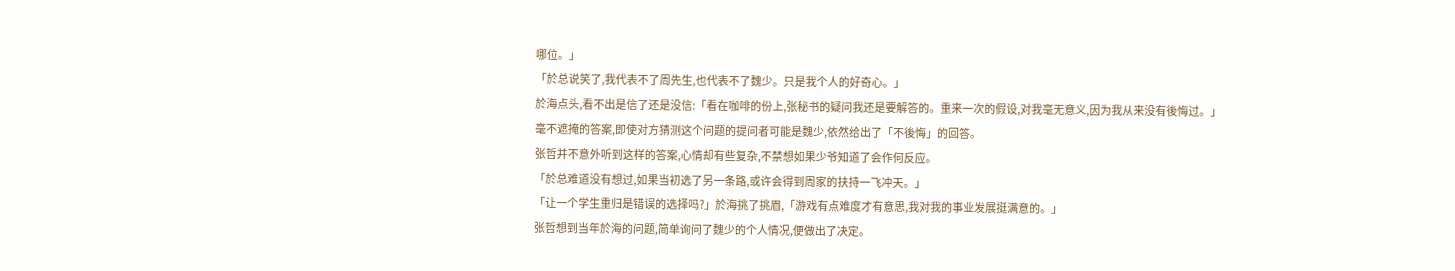哪位。」
「於总说笑了,我代表不了周先生,也代表不了魏少。只是我个人的好奇心。」
於海点头,看不出是信了还是没信:「看在咖啡的份上,张秘书的疑问我还是要解答的。重来一次的假设,对我毫无意义,因为我从来没有後悔过。」
毫不遮掩的答案,即使对方猜测这个问题的提问者可能是魏少,依然给出了「不後悔」的回答。
张哲并不意外听到这样的答案,心情却有些复杂,不禁想如果少爷知道了会作何反应。
「於总难道没有想过,如果当初选了另一条路,或许会得到周家的扶持一飞冲天。」
「让一个学生重归是错误的选择吗?」於海挑了挑眉,「游戏有点难度才有意思,我对我的事业发展挺满意的。」
张哲想到当年於海的问题,简单询问了魏少的个人情况,便做出了决定。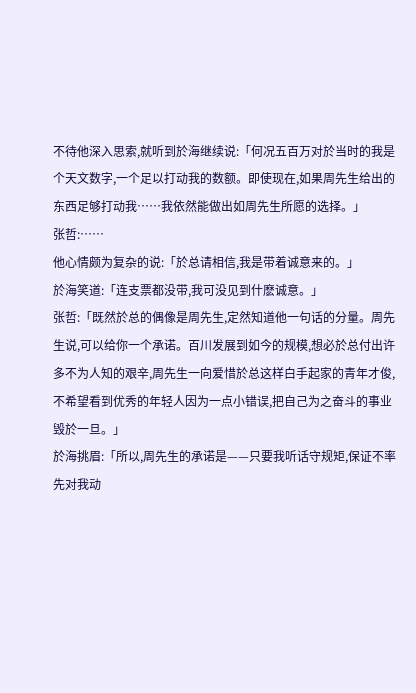不待他深入思索,就听到於海继续说:「何况五百万对於当时的我是个天文数字,一个足以打动我的数额。即使现在,如果周先生给出的东西足够打动我……我依然能做出如周先生所愿的选择。」
张哲:……
他心情颇为复杂的说:「於总请相信,我是带着诚意来的。」
於海笑道:「连支票都没带,我可没见到什麽诚意。」
张哲:「既然於总的偶像是周先生,定然知道他一句话的分量。周先生说,可以给你一个承诺。百川发展到如今的规模,想必於总付出许多不为人知的艰辛,周先生一向爱惜於总这样白手起家的青年才俊,不希望看到优秀的年轻人因为一点小错误,把自己为之奋斗的事业毁於一旦。」
於海挑眉:「所以,周先生的承诺是——只要我听话守规矩,保证不率先对我动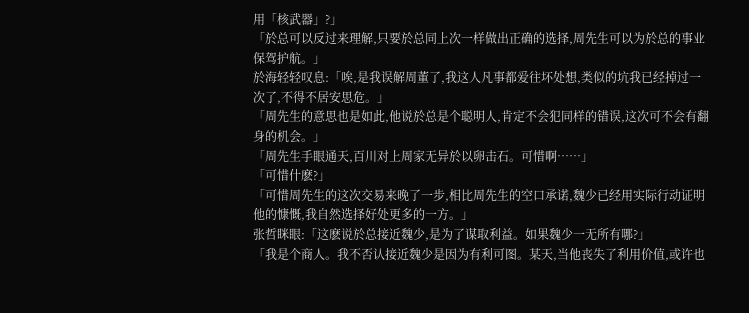用「核武器」?」
「於总可以反过来理解,只要於总同上次一样做出正确的选择,周先生可以为於总的事业保驾护航。」
於海轻轻叹息:「唉,是我误解周董了,我这人凡事都爱往坏处想,类似的坑我已经掉过一次了,不得不居安思危。」
「周先生的意思也是如此,他说於总是个聪明人,肯定不会犯同样的错误,这次可不会有翻身的机会。」
「周先生手眼通天,百川对上周家无异於以卵击石。可惜啊……」
「可惜什麽?」
「可惜周先生的这次交易来晚了一步,相比周先生的空口承诺,魏少已经用实际行动证明他的慷慨,我自然选择好处更多的一方。」
张哲眯眼:「这麽说於总接近魏少,是为了谋取利益。如果魏少一无所有哪?」
「我是个商人。我不否认接近魏少是因为有利可图。某天,当他丧失了利用价值,或许也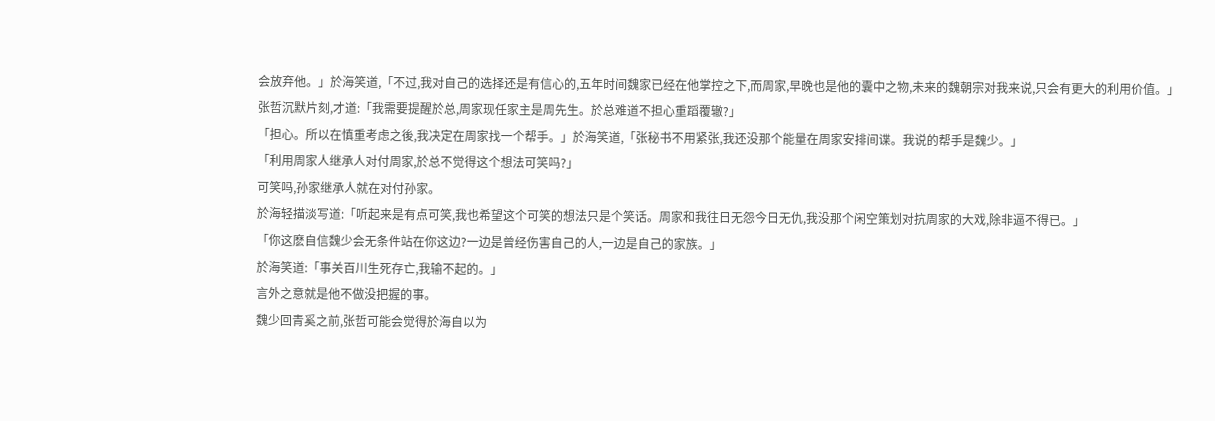会放弃他。」於海笑道,「不过,我对自己的选择还是有信心的,五年时间魏家已经在他掌控之下,而周家,早晚也是他的囊中之物,未来的魏朝宗对我来说,只会有更大的利用价值。」
张哲沉默片刻,才道:「我需要提醒於总,周家现任家主是周先生。於总难道不担心重蹈覆辙?」
「担心。所以在慎重考虑之後,我决定在周家找一个帮手。」於海笑道,「张秘书不用紧张,我还没那个能量在周家安排间谍。我说的帮手是魏少。」
「利用周家人继承人对付周家,於总不觉得这个想法可笑吗?」
可笑吗,孙家继承人就在对付孙家。
於海轻描淡写道:「听起来是有点可笑,我也希望这个可笑的想法只是个笑话。周家和我往日无怨今日无仇,我没那个闲空策划对抗周家的大戏,除非逼不得已。」
「你这麽自信魏少会无条件站在你这边?一边是曾经伤害自己的人,一边是自己的家族。」
於海笑道:「事关百川生死存亡,我输不起的。」
言外之意就是他不做没把握的事。
魏少回青奚之前,张哲可能会觉得於海自以为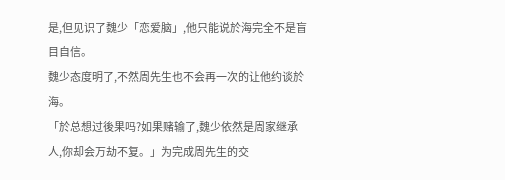是,但见识了魏少「恋爱脑」,他只能说於海完全不是盲目自信。
魏少态度明了,不然周先生也不会再一次的让他约谈於海。
「於总想过後果吗?如果赌输了,魏少依然是周家继承人,你却会万劫不复。」为完成周先生的交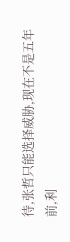待,张哲只能选择威胁,现在不是五年前,利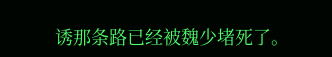诱那条路已经被魏少堵死了。